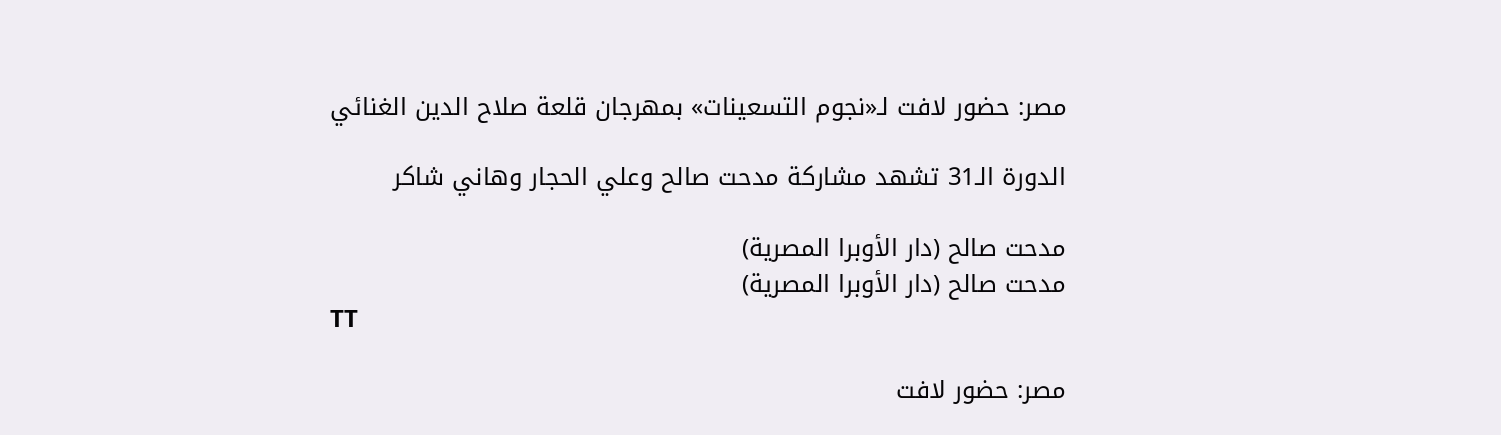مصر: حضور لافت لـ«نجوم التسعينات» بمهرجان قلعة صلاح الدين الغنائي

الدورة الـ31 تشهد مشاركة مدحت صالح وعلي الحجار وهاني شاكر

مدحت صالح (دار الأوبرا المصرية)
مدحت صالح (دار الأوبرا المصرية)
TT

مصر: حضور لافت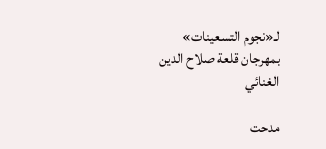لـ«نجوم التسعينات» بمهرجان قلعة صلاح الدين الغنائي

مدحت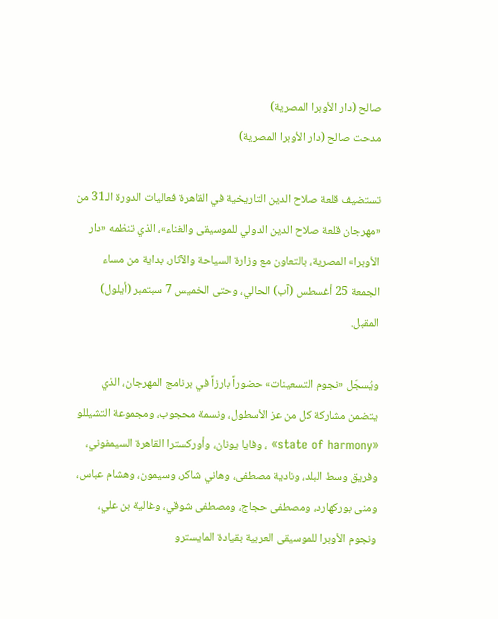صالح (دار الأوبرا المصرية)
مدحت صالح (دار الأوبرا المصرية)

تستضيف قلعة صلاح الدين التاريخية في القاهرة فعاليات الدورة الـ31 من «مهرجان قلعة صلاح الدين الدولي للموسيقى والغناء»، الذي تنظمه «دار الأوبرا» المصرية، بالتعاون مع وزارة السياحة والآثار، بداية من مساء الجمعة 25 أغسطس (آب) الحالي، وحتى الخميس 7 سبتمبر (أيلول) المقبل.

ويُسجّل «نجوم التسعينات» حضوراً بارزاً في برنامج المهرجان، الذي يتضمن مشاركة كل من عز الأسطول، ونسمة محجوب، ومجموعة التشيللو «state of harmony» ، وفايا يونان، وأوركسترا القاهرة السيمفوني، وفريق وسط البلد، ونادية مصطفى، وهاني شاكر، وسيمون، وهشام عباس، ومنى بوركهارد، ومصطفى حجاج، ومصطفى شوقي، وغالية بن علي، ونجوم الأوبرا للموسيقى العربية بقيادة المايسترو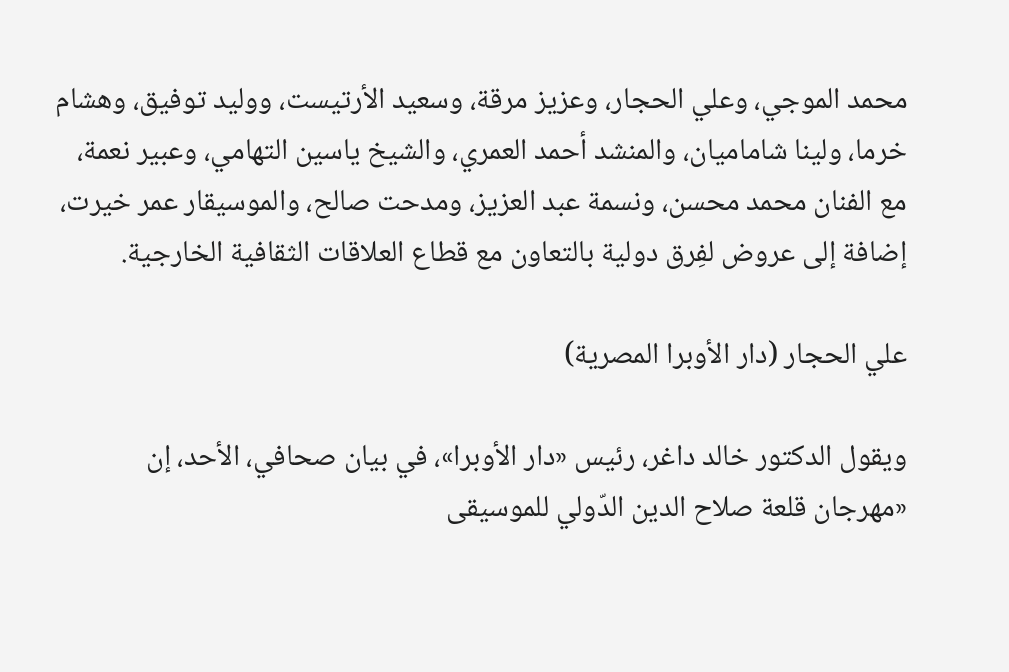محمد الموجي، وعلي الحجار، وعزيز مرقة، وسعيد الأرتيست، ووليد توفيق، وهشام خرما، ولينا شاماميان، والمنشد أحمد العمري، والشيخ ياسين التهامي، وعبير نعمة، مع الفنان محمد محسن، ونسمة عبد العزيز، ومدحت صالح، والموسيقار عمر خيرت، إضافة إلى عروض لفِرق دولية بالتعاون مع قطاع العلاقات الثقافية الخارجية.

علي الحجار (دار الأوبرا المصرية)

ويقول الدكتور خالد داغر، رئيس «دار الأوبرا»، في بيان صحافي، الأحد، إن «مهرجان قلعة صلاح الدين الدّولي للموسيقى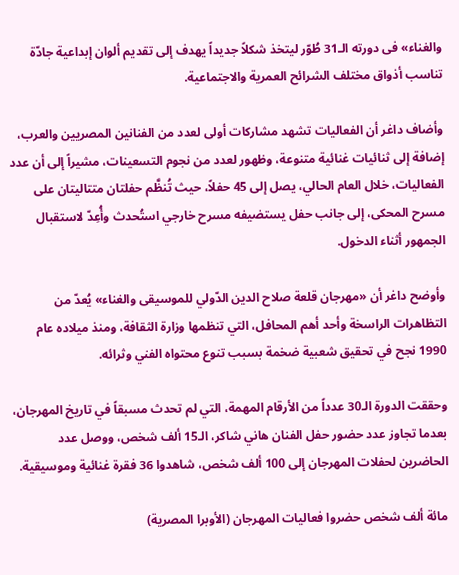والغناء» فى دورته الـ31 طُوّر ليتخذ شكلاً جديداً يهدف إلى تقديم ألوان إبداعية جادّة تناسب أذواق مختلف الشرائح العمرية والاجتماعية.

وأضاف داغر أن الفعاليات تشهد مشاركات أولى لعدد من الفنانين المصريين والعرب، إضافة إلى ثنائيات غنائية متنوعة، وظهور لعدد من نجوم التسعينات، مشيراً إلى أن عدد الفعاليات، خلال العام الحالي، يصل إلى 45 حفلاً، حيث تُنظَّم حفلتان متتاليتان على مسرح المحكى، إلى جانب حفل يستضيفه مسرح خارجي استُحدث وأُعِدّ لاستقبال الجمهور أثناء الدخول.

وأوضح داغر أن «مهرجان قلعة صلاح الدين الدّولي للموسيقى والغناء» يُعدّ من التظاهرات الراسخة وأحد أهم المحافل، التي تنظمها وزارة الثقافة، ومنذ ميلاده عام 1990 نجح في تحقيق شعبية ضخمة بسبب تنوع محتواه الفني وثرائه.

وحققت الدورة الـ30 عدداً من الأرقام المهمة، التي لم تحدث مسبقاً في تاريخ المهرجان، بعدما تجاوز عدد حضور حفل الفنان هاني شاكر، الـ15 ألف شخص، ووصل عدد الحاضرين لحفلات المهرجان إلى 100 ألف شخص، شاهدوا 36 فقرة غنائية وموسيقية.

مائة ألف شخص حضروا فعاليات المهرجان (الأوبرا المصرية)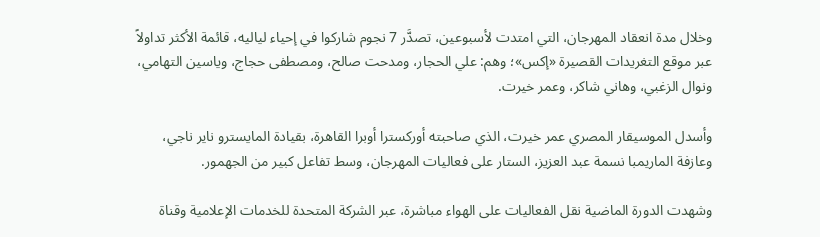وخلال مدة انعقاد المهرجان، التي امتدت لأسبوعين، تصدَّر 7 نجوم شاركوا في إحياء لياليه، قائمة الأكثر تداولاً عبر موقع التغريدات القصيرة «إكس»؛ وهم: علي الحجار، ومدحت صالح، ومصطفى حجاج، وياسين التهامي، ونوال الزغبي، وهاني شاكر، وعمر خيرت.

وأسدل الموسيقار المصري عمر خيرت، الذي صاحبته أوركسترا أوبرا القاهرة، بقيادة المايسترو ناير ناجي، وعازفة الماريمبا نسمة عبد العزيز، الستار على فعاليات المهرجان، وسط تفاعل كبير من الجهمور.

وشهدت الدورة الماضية نقل الفعاليات على الهواء مباشرة، عبر الشركة المتحدة للخدمات الإعلامية وقناة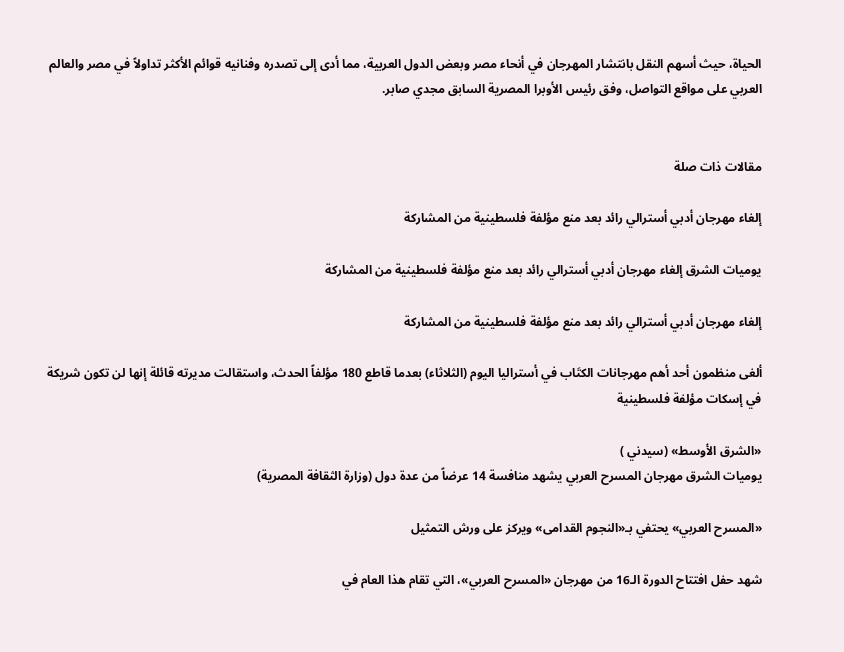الحياة، حيث أسهم النقل بانتشار المهرجان في أنحاء مصر وبعض الدول العربية، مما أدى إلى تصدره وفنانيه قوائم الأكثر تداولاً في مصر والعالم العربي على مواقع التواصل، وفق رئيس الأوبرا المصرية السابق مجدي صابر.


مقالات ذات صلة

إلغاء مهرجان أدبي أسترالي رائد بعد منع مؤلفة فلسطينية من المشاركة

يوميات الشرق إلغاء مهرجان أدبي أسترالي رائد بعد منع مؤلفة فلسطينية من المشاركة

إلغاء مهرجان أدبي أسترالي رائد بعد منع مؤلفة فلسطينية من المشاركة

ألغى منظمون أحد أهم مهرجانات الكتَاب في أستراليا اليوم (الثلاثاء) بعدما قاطع 180 مؤلفاً الحدث، واستقالت مديرته قائلة إنها لن تكون شريكة في إسكات مؤلفة فلسطينية

«الشرق الأوسط» (سيدني )
يوميات الشرق مهرجان المسرح العربي يشهد منافسة 14 عرضاً من عدة دول (وزارة الثقافة المصرية)

«المسرح العربي» يحتفي بـ«النجوم القدامى» ويركز على ورش التمثيل

شهد حفل افتتاح الدورة الـ16 من مهرجان «المسرح العربي»، التي تقام هذا العام في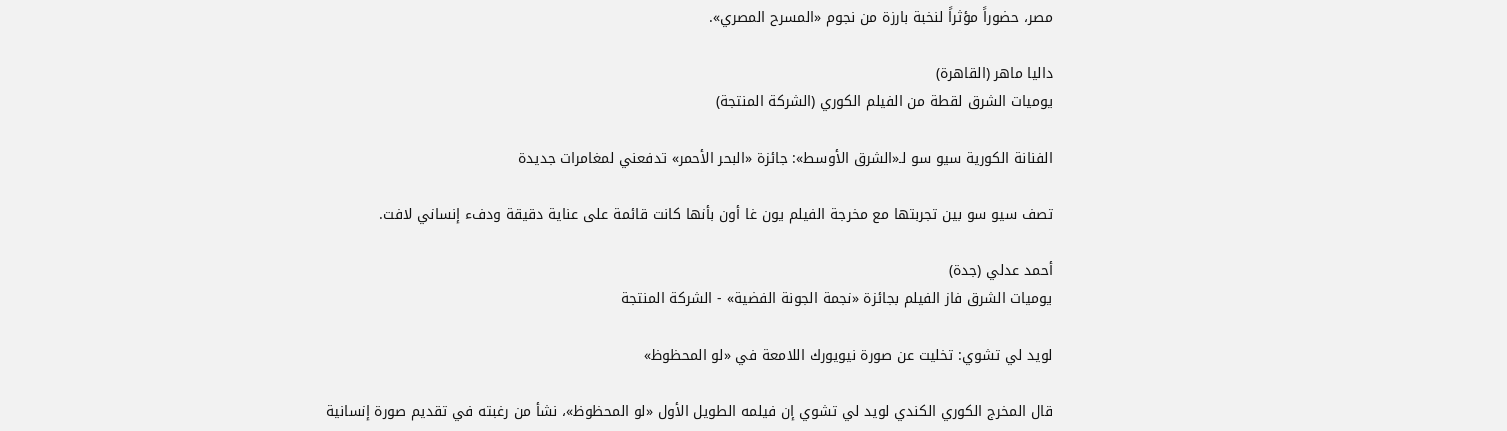مصر، حضوراً مؤثراً لنخبة بارزة من نجوم «المسرح المصري».

داليا ماهر (القاهرة)
يوميات الشرق لقطة من الفيلم الكوري (الشركة المنتجة)

الفنانة الكورية سيو سو لـ«الشرق الأوسط»: جائزة «البحر الأحمر» تدفعني لمغامرات جديدة

تصف سيو سو بين تجربتها مع مخرجة الفيلم يون غا أون بأنها كانت قائمة على عناية دقيقة ودفء إنساني لافت.

أحمد عدلي (جدة)
يوميات الشرق فاز الفيلم بجائزة «نجمة الجونة الفضية» - الشركة المنتجة

لويد لي تشوي: تخليت عن صورة نيويورك اللامعة في «لو المحظوظ»

قال المخرج الكوري الكندي لويد لي تشوي إن فيلمه الطويل الأول «لو المحظوظ»، نشأ من رغبته في تقديم صورة إنسانية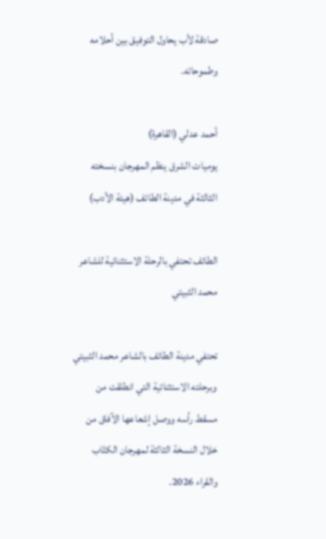صادقة لأب يحاول التوفيق بين أحلامه وطموحاته.

أحمد عدلي (القاهرة)
يوميات الشرق ينظم المهرجان بنسخته الثالثة في مدينة الطائف (هيئة الأدب)

الطائف تحتفي بالرحلة الاستثنائية للشاعر محمد الثبيتي

تحتفي مدينة الطائف بالشاعر محمد الثبيتي وبرحلته الاستثنائية التي انطلقت من مسقط رأسه ووصل إشعاعها الآفاق من خلال النسخة الثالثة لمهرجان الكتّاب والقراء 2026.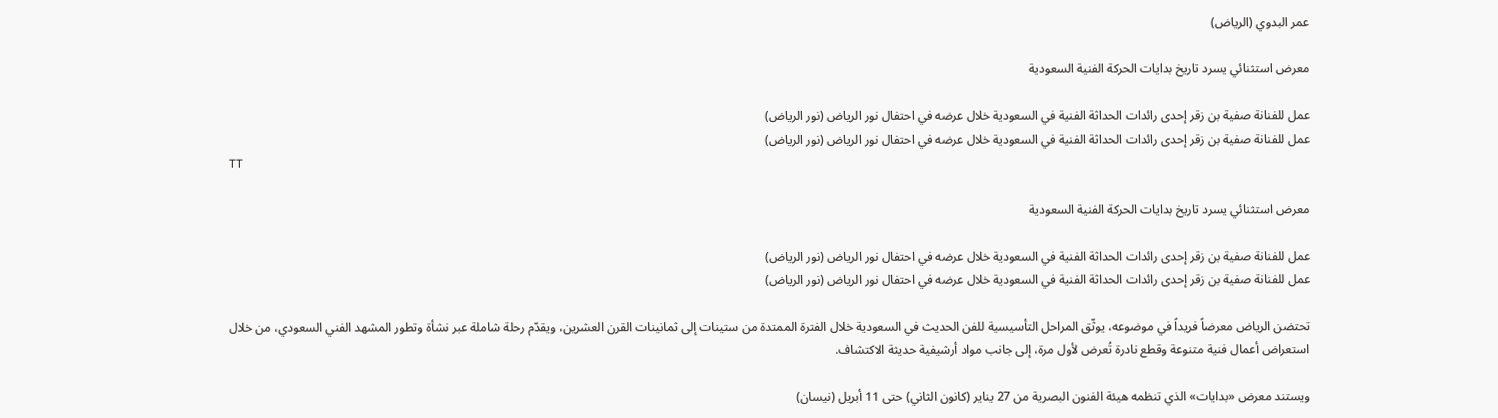عمر البدوي (الرياض)

معرض استثنائي يسرد تاريخ بدايات الحركة الفنية السعودية

عمل للفنانة صفية بن زقر إحدى رائدات الحداثة الفنية في السعودية خلال عرضه في احتفال نور الرياض (نور الرياض)
عمل للفنانة صفية بن زقر إحدى رائدات الحداثة الفنية في السعودية خلال عرضه في احتفال نور الرياض (نور الرياض)
TT

معرض استثنائي يسرد تاريخ بدايات الحركة الفنية السعودية

عمل للفنانة صفية بن زقر إحدى رائدات الحداثة الفنية في السعودية خلال عرضه في احتفال نور الرياض (نور الرياض)
عمل للفنانة صفية بن زقر إحدى رائدات الحداثة الفنية في السعودية خلال عرضه في احتفال نور الرياض (نور الرياض)

تحتضن الرياض معرضاً فريداً في موضوعه، يوثّق المراحل التأسيسية للفن الحديث في السعودية خلال الفترة الممتدة من ستينات إلى ثمانينات القرن العشرين، ويقدّم رحلة شاملة عبر نشأة وتطور المشهد الفني السعودي، من خلال استعراض أعمال فنية متنوعة وقطع نادرة تُعرض لأول مرة، إلى جانب مواد أرشيفية حديثة الاكتشاف.

ويستند معرض «بدايات» الذي تنظمه هيئة الفنون البصرية من 27 يناير (كانون الثاني) حتى 11 أبريل (نيسان)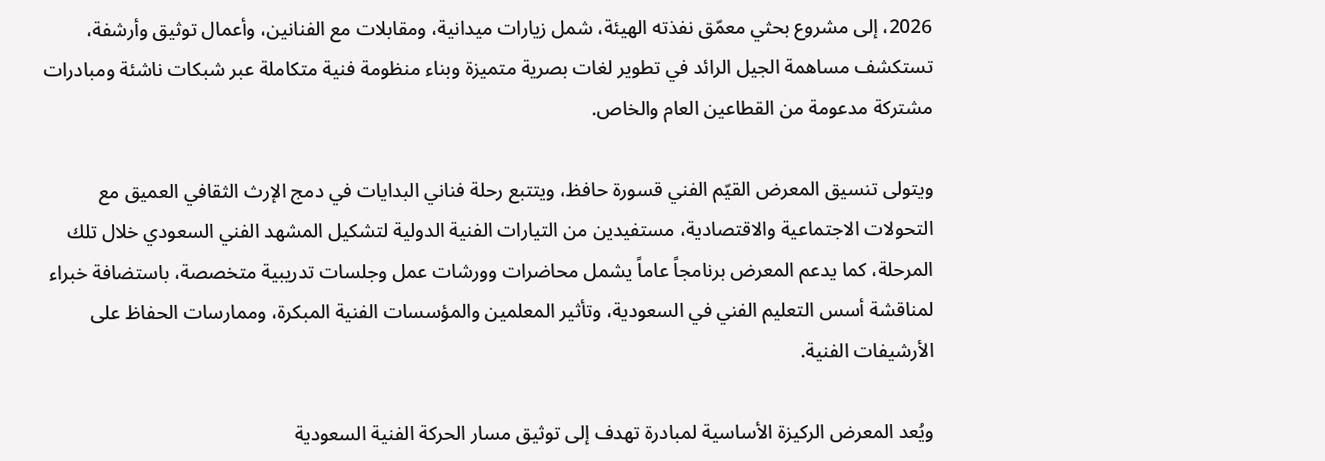2026، إلى مشروع بحثي معمّق نفذته الهيئة، شمل زيارات ميدانية، ومقابلات مع الفنانين، وأعمال توثيق وأرشفة، تستكشف مساهمة الجيل الرائد في تطوير لغات بصرية متميزة وبناء منظومة فنية متكاملة عبر شبكات ناشئة ومبادرات مشتركة مدعومة من القطاعين العام والخاص.

ويتولى تنسيق المعرض القيّم الفني قسورة حافظ، ويتتبع رحلة فناني البدايات في دمج الإرث الثقافي العميق مع التحولات الاجتماعية والاقتصادية، مستفيدين من التيارات الفنية الدولية لتشكيل المشهد الفني السعودي خلال تلك المرحلة، كما يدعم المعرض برنامجاً عاماً يشمل محاضرات وورشات عمل وجلسات تدريبية متخصصة، باستضافة خبراء لمناقشة أسس التعليم الفني في السعودية، وتأثير المعلمين والمؤسسات الفنية المبكرة، وممارسات الحفاظ على الأرشيفات الفنية.

ويُعد المعرض الركيزة الأساسية لمبادرة تهدف إلى توثيق مسار الحركة الفنية السعودية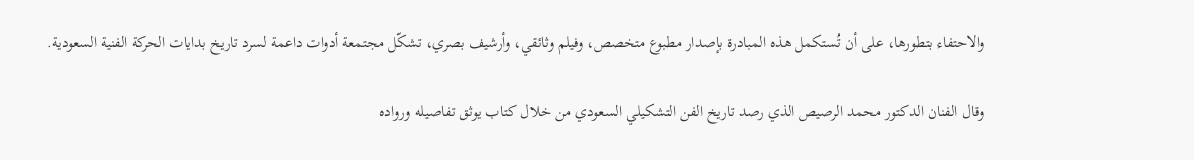والاحتفاء بتطورها، على أن تُستكمل هذه المبادرة بإصدار مطبوع متخصص، وفيلم وثائقي، وأرشيف بصري، تشكّل مجتمعة أدوات داعمة لسرد تاريخ بدايات الحركة الفنية السعودية.

وقال الفنان الدكتور محمد الرصيص الذي رصد تاريخ الفن التشكيلي السعودي من خلال كتاب يوثق تفاصيله ورواده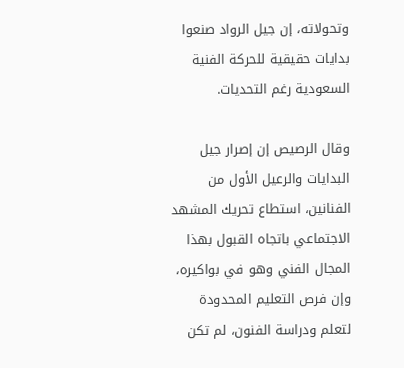وتحولاته، إن جيل الرواد صنعوا بدايات حقيقية للحركة الفنية السعودية رغم التحديات.

وقال الرصيص إن إصرار جيل البدايات والرعيل الأول من الفنانين، استطاع تحريك المشهد الاجتماعي باتجاه القبول بهذا المجال الفني وهو في بواكيره، وإن فرص التعليم المحدودة لتعلم ودراسة الفنون، لم تكن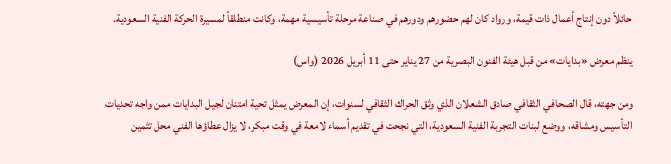حائلاً دون إنتاج أعمال ذات قيمة، ورواد كان لهم حضورهم ودورهم في صناعة مرحلة تأسيسية مهمة، وكانت منطلقاً لمسيرة الحركة الفنية السعودية.

ينظم معرض «بدايات» من قبل هيئة الفنون البصرية من 27 يناير حتى 11 أبريل 2026 (واس)

ومن جهته، قال الصحافي الثقافي صادق الشعلان الذي وثق الحراك الثقافي لسنوات، إن المعرض يمثل تحية امتنان لجيل البدايات ممن واجه تحديات التأسيس ومشاقه، ووضع لبنات التجربة الفنية السعودية، التي نجحت في تقديم أسماء لامعة في وقت مبكر، لا يزال عطاؤها الفني محل تثمين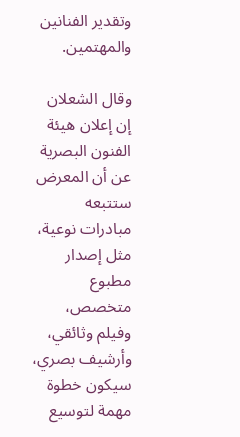وتقدير الفنانين والمهتمين.

وقال الشعلان إن إعلان هيئة الفنون البصرية عن أن المعرض ستتبعه مبادرات نوعية، مثل إصدار مطبوع متخصص، وفيلم وثائقي، وأرشيف بصري، سيكون خطوة مهمة لتوسيع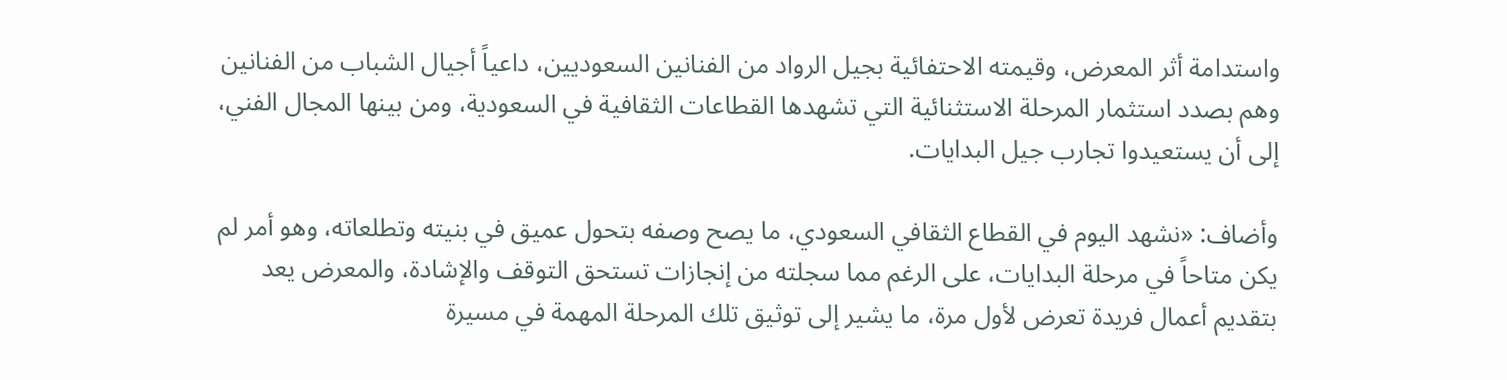واستدامة أثر المعرض، وقيمته الاحتفائية بجيل الرواد من الفنانين السعوديين، داعياً أجيال الشباب من الفنانين وهم بصدد استثمار المرحلة الاستثنائية التي تشهدها القطاعات الثقافية في السعودية، ومن بينها المجال الفني، إلى أن يستعيدوا تجارب جيل البدايات.

وأضاف: «نشهد اليوم في القطاع الثقافي السعودي، ما يصح وصفه بتحول عميق في بنيته وتطلعاته، وهو أمر لم يكن متاحاً في مرحلة البدايات، على الرغم مما سجلته من إنجازات تستحق التوقف والإشادة، والمعرض يعد بتقديم أعمال فريدة تعرض لأول مرة، ما يشير إلى توثيق تلك المرحلة المهمة في مسيرة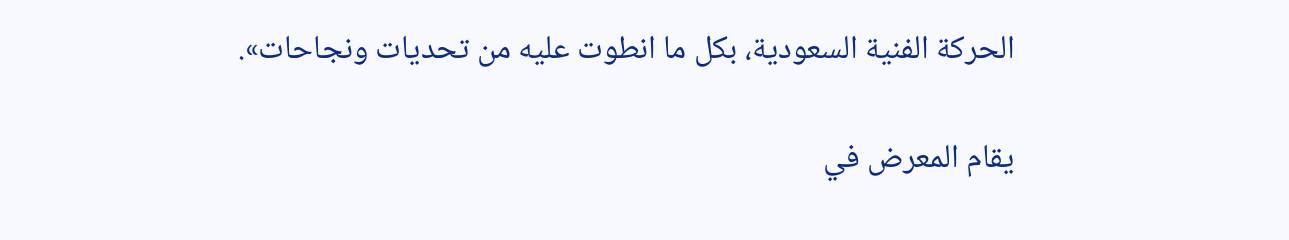الحركة الفنية السعودية، بكل ما انطوت عليه من تحديات ونجاحات».

يقام المعرض في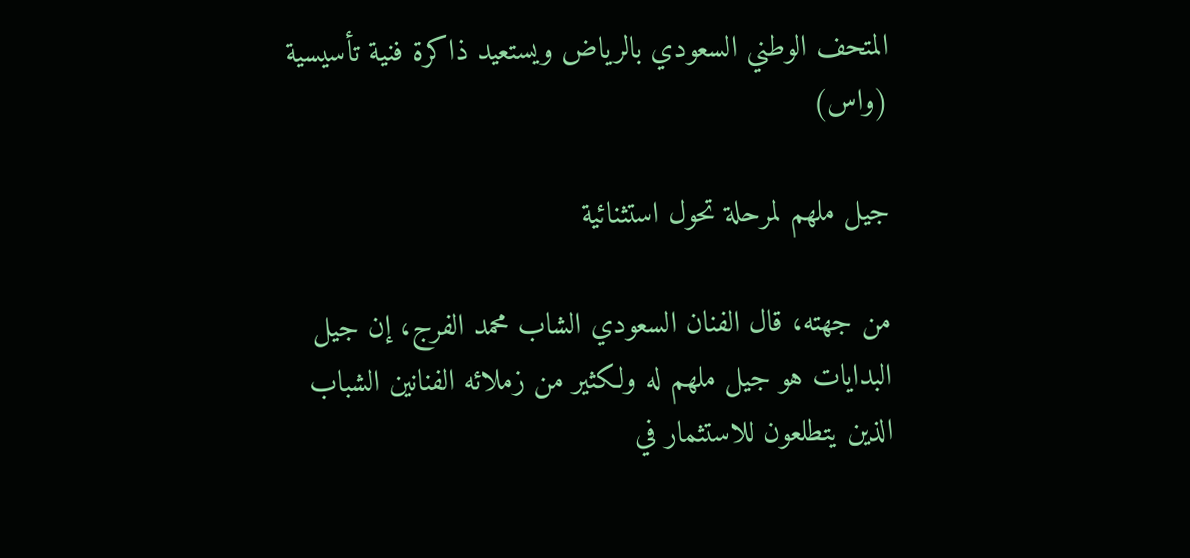المتحف الوطني السعودي بالرياض ويستعيد ذاكرة فنية تأسيسية (واس)

جيل ملهم لمرحلة تحول استثنائية

من جهته، قال الفنان السعودي الشاب محمد الفرج، إن جيل البدايات هو جيل ملهم له ولكثير من زملائه الفنانين الشباب الذين يتطلعون للاستثمار في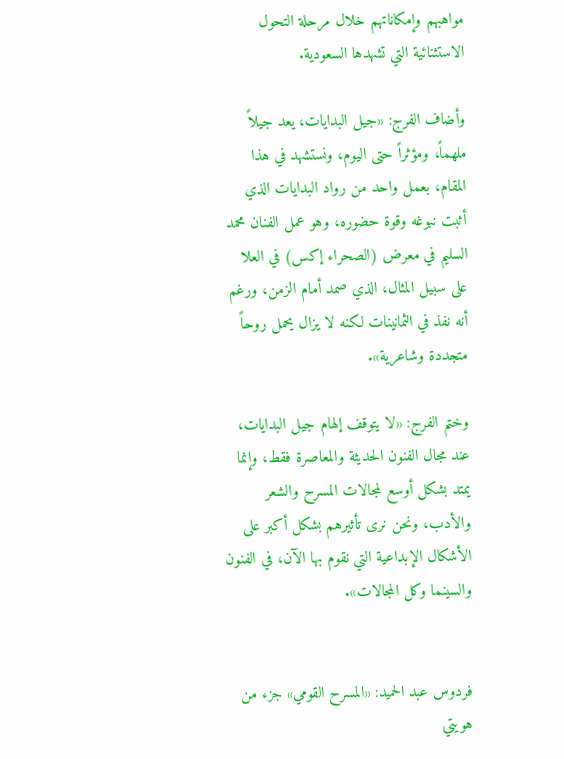مواهبهم وإمكاناتهم خلال مرحلة التحول الاستثنائية التي تشهدها السعودية.

وأضاف الفرج: «جيل البدايات، يعد جيلاً ملهماً، ومؤثراً حتى اليوم، ونستشهد في هذا المقام، بعمل واحد من رواد البدايات الذي أثبت نبوغه وقوة حضوره، وهو عمل الفنان محمد السليم في معرض (الصحراء إكس) في العلا على سبيل المثال، الذي صمد أمام الزمن، ورغم أنه نفذ في الثمانينات لكنه لا يزال يحمل روحاً متجددة وشاعرية».

وختم الفرج: «لا يتوقف إلهام جيل البدايات، عند مجال الفنون الحديثة والمعاصرة فقط، وإنما يمتد بشكل أوسع لمجالات المسرح والشعر والأدب، ونحن نرى تأثيرهم بشكل أكبر على الأشكال الإبداعية التي نقوم بها الآن، في الفنون والسينما وكل المجالات».


فردوس عبد الحميد: «المسرح القومي» جزء من هويتي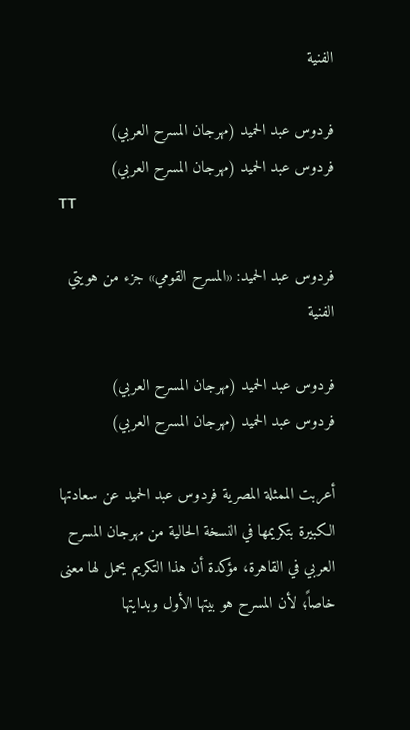الفنية

فردوس عبد الحميد (مهرجان المسرح العربي)
فردوس عبد الحميد (مهرجان المسرح العربي)
TT

فردوس عبد الحميد: «المسرح القومي» جزء من هويتي الفنية

فردوس عبد الحميد (مهرجان المسرح العربي)
فردوس عبد الحميد (مهرجان المسرح العربي)

أعربت الممثلة المصرية فردوس عبد الحميد عن سعادتها الكبيرة بتكريمها في النسخة الحالية من مهرجان المسرح العربي في القاهرة، مؤكدة أن هذا التكريم يحمل لها معنى خاصاً؛ لأن المسرح هو بيتها الأول وبدايتها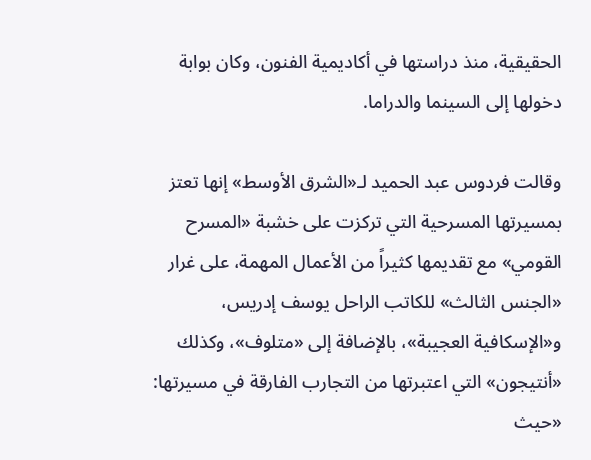الحقيقية، منذ دراستها في أكاديمية الفنون، وكان بوابة دخولها إلى السينما والدراما.

وقالت فردوس عبد الحميد لـ«الشرق الأوسط» إنها تعتز بمسيرتها المسرحية التي تركزت على خشبة «المسرح القومي» مع تقديمها كثيراً من الأعمال المهمة، على غرار «الجنس الثالث» للكاتب الراحل يوسف إدريس، و«الإسكافية العجيبة»، بالإضافة إلى «متلوف»، وكذلك «أنتيجون» التي اعتبرتها من التجارب الفارقة في مسيرتها: «حيث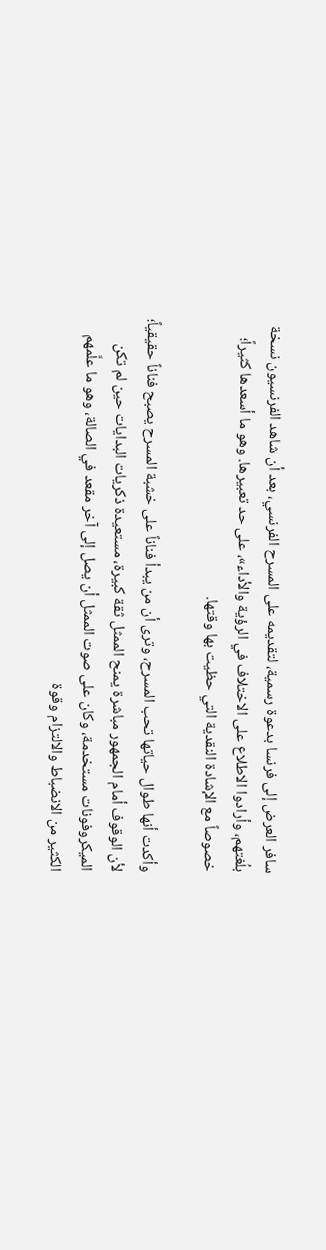سافر العرض إلى فرنسا بدعوة رسمية، لتقديمه على المسرح الفرنسي، بعد أن شاهد الفرنسيون نسخة بلُغتهم، وأرادوا الاطلاع على الاختلاف في الرؤية والأداء»، على حد تعبيرها. وهو ما أسعدها كثيراً؛ خصوصاً مع الإشادة النقدية التي حظيت بها وقتها.

وأكدت أنها طوال حياتها تحب المسرح، وترى أن من يبدأ فناناً على خشبة المسرح يصبح فناناً حقيقياً؛ لأن الوقوف أمام الجمهور مباشرة يمنح الممثل ثقة كبيرة، مستعيدة ذكريات البدايات حين لم تكن الميكروفونات مستخدمة، وكان على صوت الممثل أن يصل إلى آخر مقعد في الصالة، وهو ما علَّمهم الكثير من الانضباط والالتزام وقوة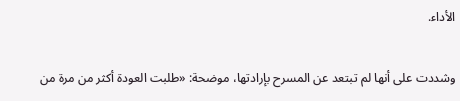الأداء.

وشددت على أنها لم تبتعد عن المسرح بإرادتها، موضحة: «طلبت العودة أكثر من مرة من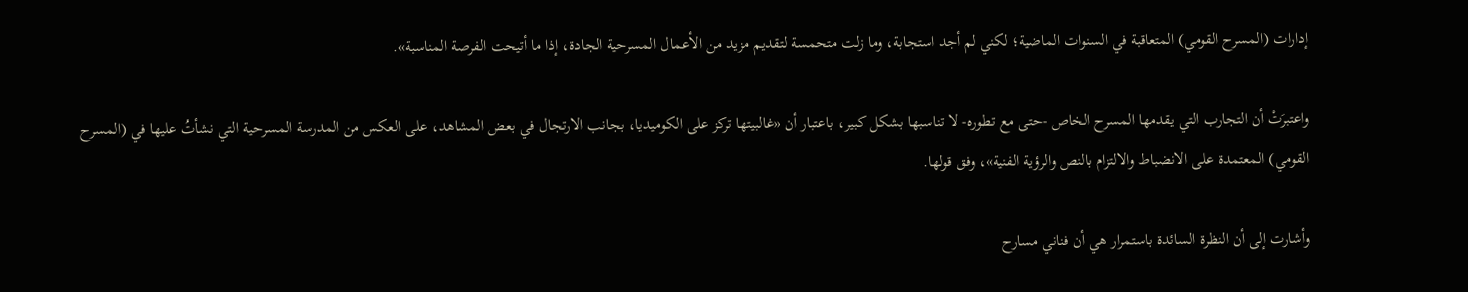إدارات (المسرح القومي) المتعاقبة في السنوات الماضية؛ لكني لم أجد استجابة، وما زلت متحمسة لتقديم مزيد من الأعمال المسرحية الجادة، إذا ما أتيحت الفرصة المناسبة».

واعتبرَتْ أن التجارب التي يقدمها المسرح الخاص -حتى مع تطوره- لا تناسبها بشكل كبير، باعتبار أن «غالبيتها تركز على الكوميديا، بجانب الارتجال في بعض المشاهد، على العكس من المدرسة المسرحية التي نشأتُ عليها في (المسرح القومي) المعتمدة على الانضباط والالتزام بالنص والرؤية الفنية»، وفق قولها.

وأشارت إلى أن النظرة السائدة باستمرار هي أن فناني مسارح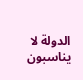الدولة لا يناسبون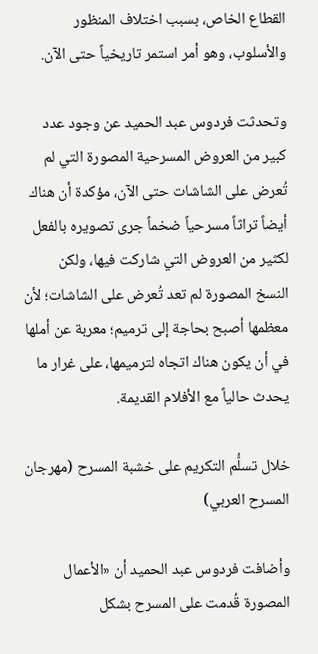القطاع الخاص، بسبب اختلاف المنظور والأسلوب، وهو أمر استمر تاريخياً حتى الآن.

وتحدثت فردوس عبد الحميد عن وجود عدد كبير من العروض المسرحية المصورة التي لم تُعرض على الشاشات حتى الآن، مؤكدة أن هناك أيضاً تراثاً مسرحياً ضخماً جرى تصويره بالفعل لكثير من العروض التي شاركت فيها، ولكن النسخ المصورة لم تعد تُعرض على الشاشات؛ لأن معظمها أصبح بحاجة إلى ترميم؛ معربة عن أملها في أن يكون هناك اتجاه لترميمها، على غرار ما يحدث حالياً مع الأفلام القديمة.

خلال تسلُّم التكريم على خشبة المسرح (مهرجان المسرح العربي)

وأضافت فردوس عبد الحميد أن «الأعمال المصورة قُدمت على المسرح بشكل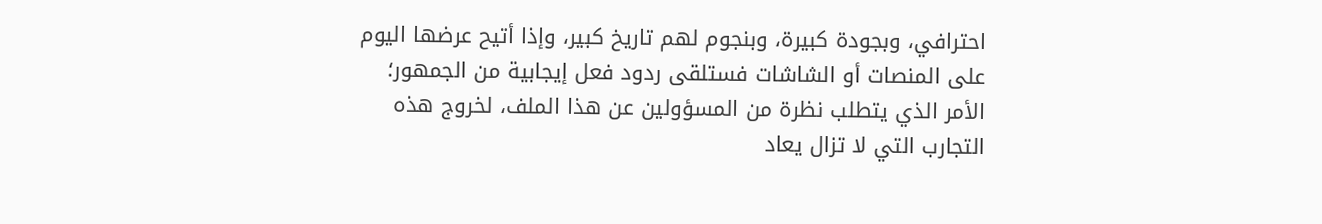احترافي، وبجودة كبيرة، وبنجوم لهم تاريخ كبير، وإذا أتيح عرضها اليوم على المنصات أو الشاشات فستلقى ردود فعل إيجابية من الجمهور؛ الأمر الذي يتطلب نظرة من المسؤولين عن هذا الملف، لخروج هذه التجارب التي لا تزال يعاد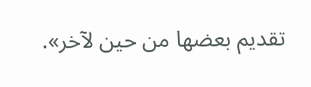تقديم بعضها من حين لآخر».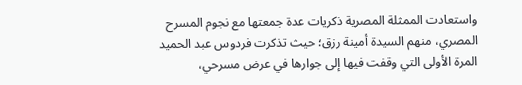واستعادت الممثلة المصرية ذكريات عدة جمعتها مع نجوم المسرح المصري، منهم السيدة أمينة رزق؛ حيث تذكرت فردوس عبد الحميد المرة الأولى التي وقفت فيها إلى جوارها في عرض مسرحي،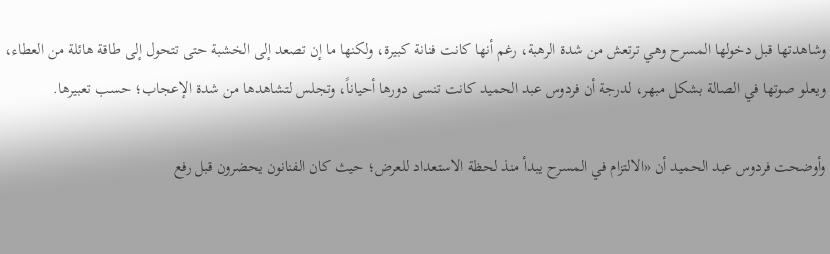وشاهدتها قبل دخولها المسرح وهي ترتعش من شدة الرهبة، رغم أنها كانت فنانة كبيرة، ولكنها ما إن تصعد إلى الخشبة حتى تتحول إلى طاقة هائلة من العطاء، ويعلو صوتها في الصالة بشكل مبهر، لدرجة أن فردوس عبد الحميد كانت تنسى دورها أحياناً، وتجلس لتشاهدها من شدة الإعجاب؛ حسب تعبيرها.

وأوضحت فردوس عبد الحميد أن «الالتزام في المسرح يبدأ منذ لحظة الاستعداد للعرض؛ حيث كان الفنانون يحضرون قبل رفع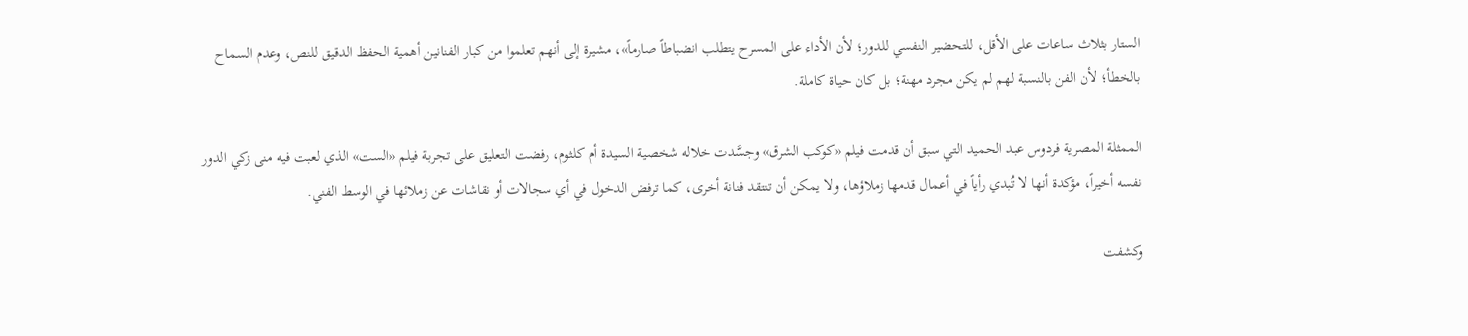الستار بثلاث ساعات على الأقل، للتحضير النفسي للدور؛ لأن الأداء على المسرح يتطلب انضباطاً صارماً»، مشيرة إلى أنهم تعلموا من كبار الفنانين أهمية الحفظ الدقيق للنص، وعدم السماح بالخطأ؛ لأن الفن بالنسبة لهم لم يكن مجرد مهنة؛ بل كان حياة كاملة.

الممثلة المصرية فردوس عبد الحميد التي سبق أن قدمت فيلم «كوكب الشرق» وجسَّدت خلاله شخصية السيدة أم كلثوم، رفضت التعليق على تجربة فيلم «الست» الذي لعبت فيه منى زكي الدور نفسه أخيراً، مؤكدة أنها لا تُبدي رأياً في أعمال قدمها زملاؤها، ولا يمكن أن تنتقد فنانة أخرى، كما ترفض الدخول في أي سجالات أو نقاشات عن زملائها في الوسط الفني.

وكشفت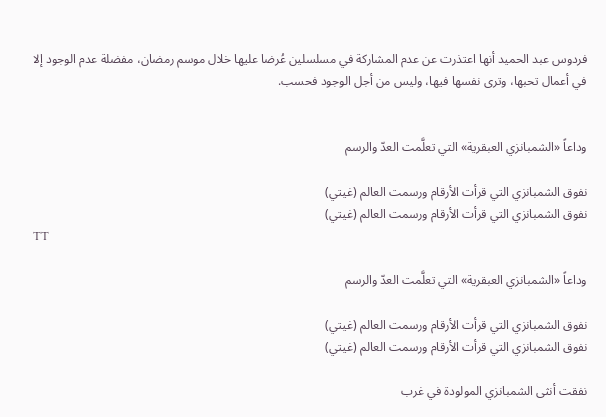فردوس عبد الحميد أنها اعتذرت عن عدم المشاركة في مسلسلين عُرضا عليها خلال موسم رمضان، مفضلة عدم الوجود إلا في أعمال تحبها، وترى نفسها فيها، وليس من أجل الوجود فحسب.


وداعاً «الشمبانزي العبقرية» التي تعلَّمت العدّ والرسم

نفوق الشمبانزي التي قرأت الأرقام ورسمت العالم (غيتي)
نفوق الشمبانزي التي قرأت الأرقام ورسمت العالم (غيتي)
TT

وداعاً «الشمبانزي العبقرية» التي تعلَّمت العدّ والرسم

نفوق الشمبانزي التي قرأت الأرقام ورسمت العالم (غيتي)
نفوق الشمبانزي التي قرأت الأرقام ورسمت العالم (غيتي)

نفقت أنثى الشمبانزي المولودة في غرب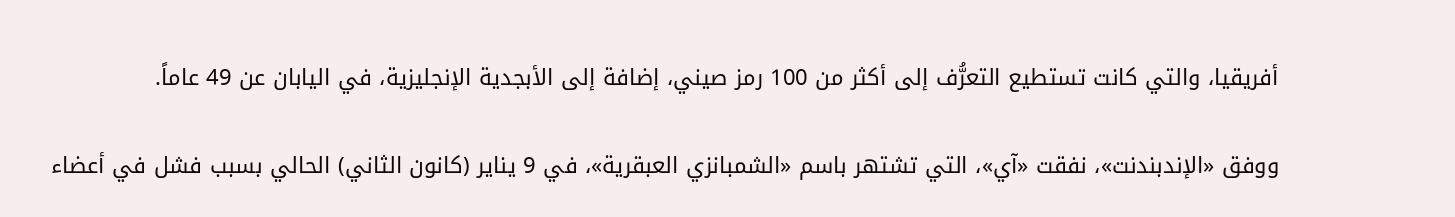أفريقيا، والتي كانت تستطيع التعرُّف إلى أكثر من 100 رمز صيني، إضافة إلى الأبجدية الإنجليزية، في اليابان عن 49 عاماً.

ووفق «الإندبندنت»، نفقت «آي»، التي تشتهر باسم «الشمبانزي العبقرية»، في 9 يناير (كانون الثاني) الحالي بسبب فشل في أعضاء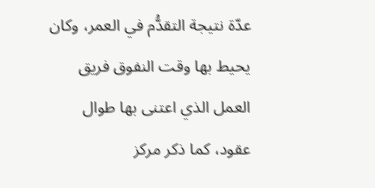عدّة نتيجة التقدُّم في العمر، وكان يحيط بها وقت النفوق فريق العمل الذي اعتنى بها طوال عقود، كما ذكر مركز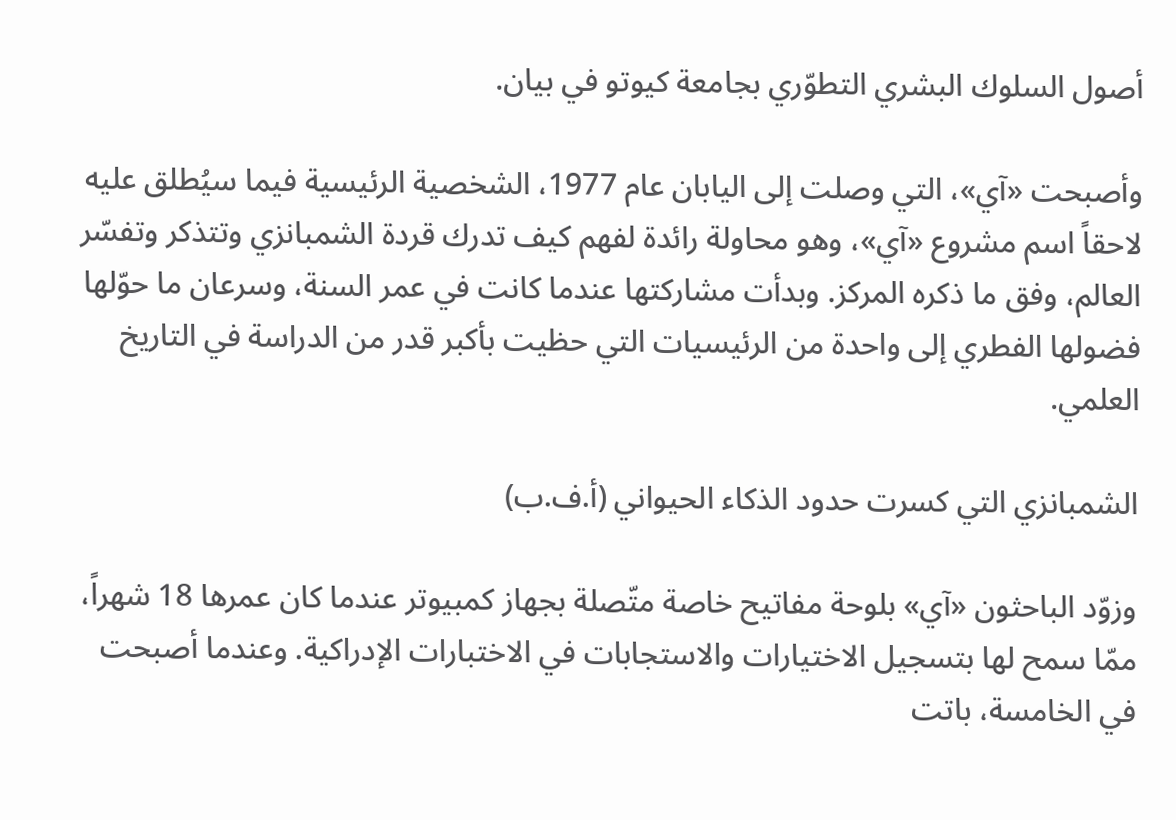أصول السلوك البشري التطوّري بجامعة كيوتو في بيان.

وأصبحت «آي»، التي وصلت إلى اليابان عام 1977، الشخصية الرئيسية فيما سيُطلق عليه لاحقاً اسم مشروع «آي»، وهو محاولة رائدة لفهم كيف تدرك قردة الشمبانزي وتتذكر وتفسّر العالم، وفق ما ذكره المركز. وبدأت مشاركتها عندما كانت في عمر السنة، وسرعان ما حوّلها فضولها الفطري إلى واحدة من الرئيسيات التي حظيت بأكبر قدر من الدراسة في التاريخ العلمي.

الشمبانزي التي كسرت حدود الذكاء الحيواني (أ.ف.ب)

وزوّد الباحثون «آي» بلوحة مفاتيح خاصة متّصلة بجهاز كمبيوتر عندما كان عمرها 18 شهراً، ممّا سمح لها بتسجيل الاختيارات والاستجابات في الاختبارات الإدراكية. وعندما أصبحت في الخامسة، باتت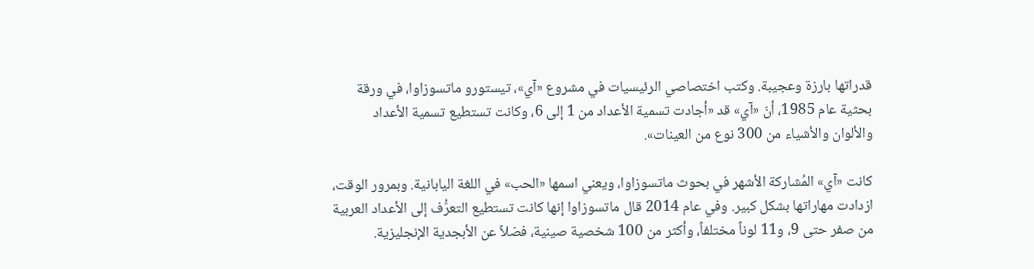قدراتها بارزة وعجيبة. وكتب اختصاصي الرئيسيات في مشروع «آي»، تيستورو ماتسوزاوا، في ورقة بحثية عام 1985، أنّ «آي» قد «أجادت تسمية الأعداد من 1 إلى 6، وكانت تستطيع تسمية الأعداد والألوان والأشياء من 300 نوع من العينات».

كانت «آي» المُشاركة الأشهر في بحوث ماتسوزاوا، ويعني اسمها «الحب» في اللغة اليابانية. وبمرور الوقت، ازدادت مهاراتها بشكل كبير. وفي عام 2014 قال ماتسوزاوا إنها كانت تستطيع التعرُّف إلى الأعداد العربية من صفر حتى 9، و11 لوناً مختلفاً، وأكثر من 100 شخصية صينية، فضلاً عن الأبجدية الإنجليزية.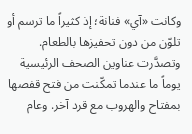وكانت «آي» فنانة؛ إذ كثيراً ما ترسم أو تلوّن من دون تحفيزها بالطعام. وتصدَّرت عناوين الصحف الرئيسية يوماً ما عندما تمكّنت من فتح قفصها بمفتاح والهروب مع قرد آخر. وعام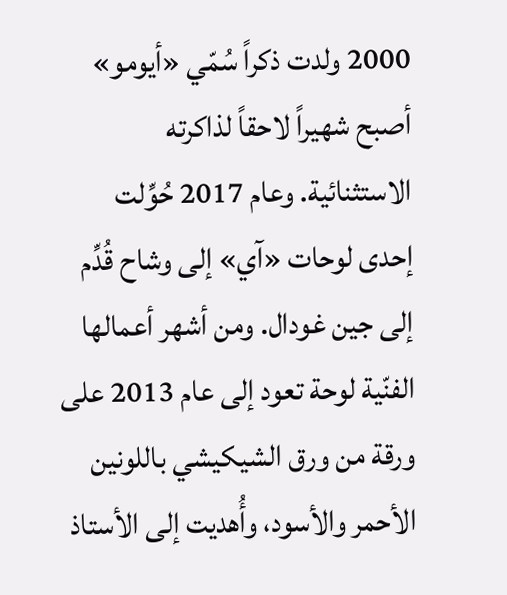2000 ولدت ذكراً سُمّي «أيومو» أصبح شهيراً لاحقاً لذاكرته الاستثنائية. وعام 2017 حُوِّلت إحدى لوحات «آي» إلى وشاح قُدِّم إلى جين غودال. ومن أشهر أعمالها الفنّية لوحة تعود إلى عام 2013 على ورقة من ورق الشيكيشي باللونين الأحمر والأسود، وأُهديت إلى الأستاذ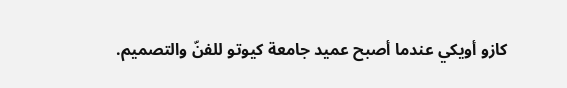كازو أويكي عندما أصبح عميد جامعة كيوتو للفنّ والتصميم.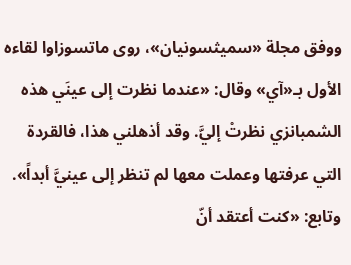ووفق مجلة «سميثسونيان»، روى ماتسوزاوا لقاءه الأول بـ«آي» وقال: «عندما نظرت إلى عينَي هذه الشمبانزي نظرتْ إليَّ. وقد أذهلني هذا، فالقردة التي عرفتها وعملت معها لم تنظر إلى عينيَّ أبداً». وتابع: «كنت أعتقد أنّ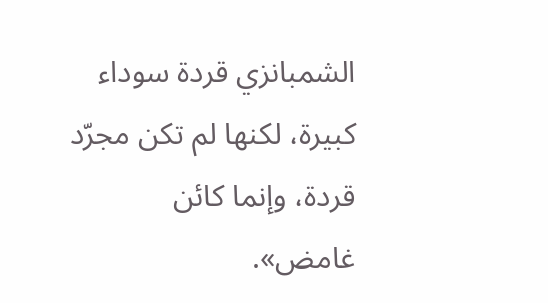الشمبانزي قردة سوداء كبيرة، لكنها لم تكن مجرّد قردة، وإنما كائن غامض».